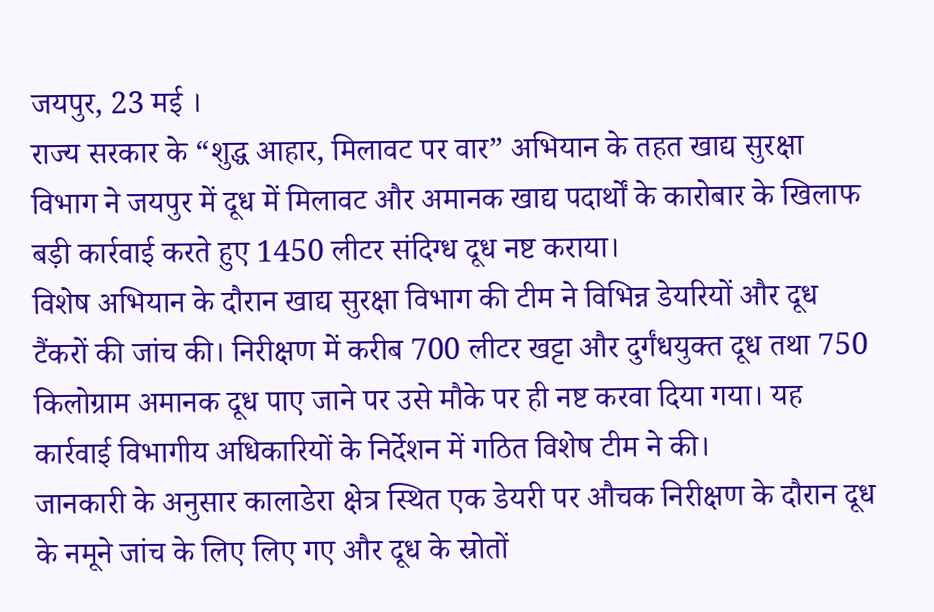जयपुर, 23 मई ।
राज्य सरकार के “शुद्ध आहार, मिलावट पर वार” अभियान के तहत खाद्य सुरक्षा विभाग ने जयपुर में दूध में मिलावट और अमानक खाद्य पदार्थों के कारोबार के खिलाफ बड़ी कार्रवाई करते हुए 1450 लीटर संदिग्ध दूध नष्ट कराया।
विशेष अभियान के दौरान खाद्य सुरक्षा विभाग की टीम ने विभिन्न डेयरियों और दूध टैंकरों की जांच की। निरीक्षण में करीब 700 लीटर खट्टा और दुर्गंधयुक्त दूध तथा 750 किलोग्राम अमानक दूध पाए जाने पर उसे मौके पर ही नष्ट करवा दिया गया। यह कार्रवाई विभागीय अधिकारियों के निर्देशन में गठित विशेष टीम ने की।
जानकारी के अनुसार कालाडेरा क्षेत्र स्थित एक डेयरी पर औचक निरीक्षण के दौरान दूध के नमूने जांच के लिए लिए गए और दूध के स्रोतों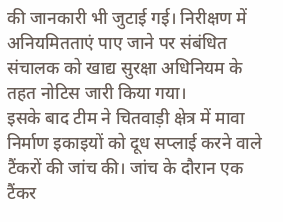की जानकारी भी जुटाई गई। निरीक्षण में अनियमितताएं पाए जाने पर संबंधित संचालक को खाद्य सुरक्षा अधिनियम के तहत नोटिस जारी किया गया।
इसके बाद टीम ने चितवाड़ी क्षेत्र में मावा निर्माण इकाइयों को दूध सप्लाई करने वाले टैंकरों की जांच की। जांच के दौरान एक टैंकर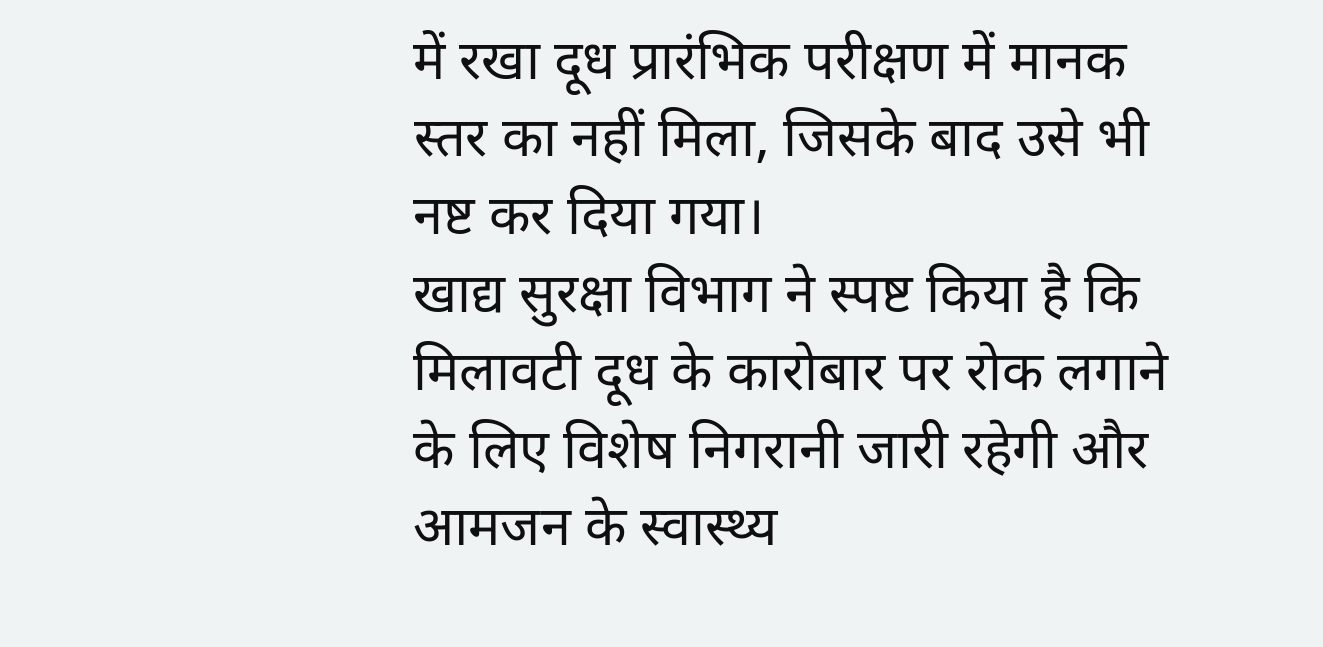में रखा दूध प्रारंभिक परीक्षण में मानक स्तर का नहीं मिला, जिसके बाद उसे भी नष्ट कर दिया गया।
खाद्य सुरक्षा विभाग ने स्पष्ट किया है कि मिलावटी दूध के कारोबार पर रोक लगाने के लिए विशेष निगरानी जारी रहेगी और आमजन के स्वास्थ्य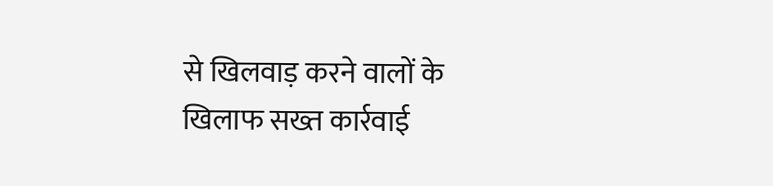से खिलवाड़ करने वालों के खिलाफ सख्त कार्रवाई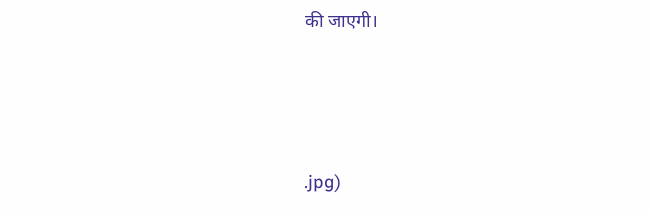की जाएगी।






.jpg)